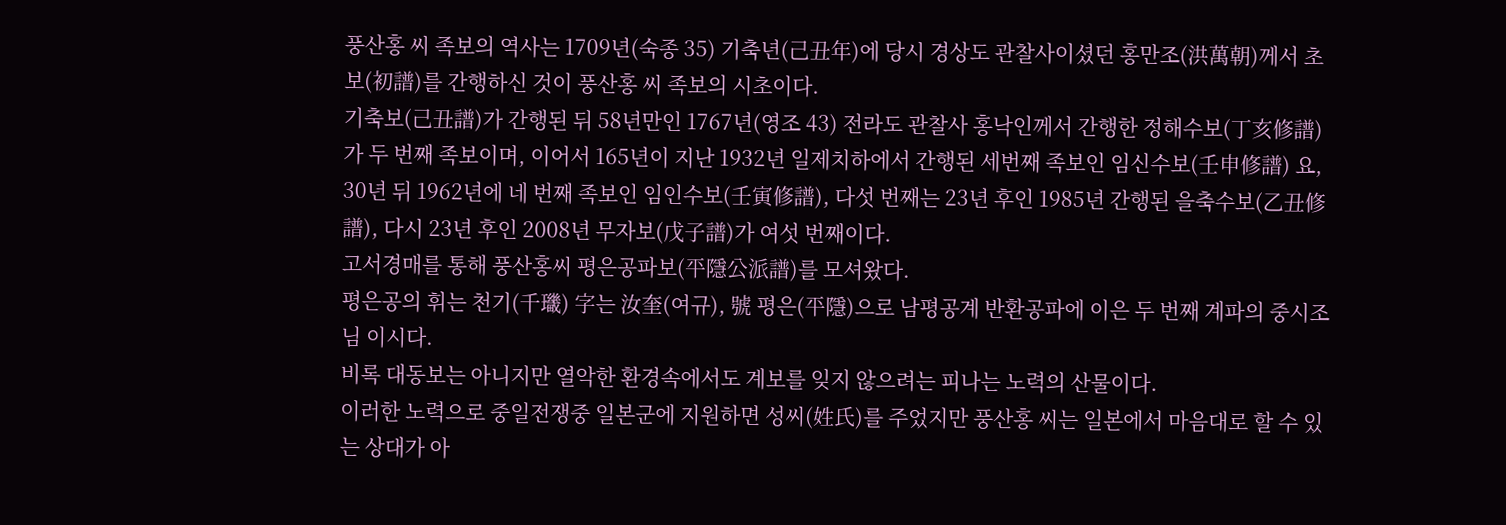풍산홍 씨 족보의 역사는 1709년(숙종 35) 기축년(己丑年)에 당시 경상도 관찰사이셨던 홍만조(洪萬朝)께서 초보(初譜)를 간행하신 것이 풍산홍 씨 족보의 시초이다.
기축보(己丑譜)가 간행된 뒤 58년만인 1767년(영조 43) 전라도 관찰사 홍낙인께서 간행한 정해수보(丁亥修譜)가 두 번째 족보이며, 이어서 165년이 지난 1932년 일제치하에서 간행된 세번째 족보인 임신수보(壬申修譜) 요, 30년 뒤 1962년에 네 번째 족보인 임인수보(壬寅修譜), 다섯 번째는 23년 후인 1985년 간행된 을축수보(乙丑修譜), 다시 23년 후인 2008년 무자보(戊子譜)가 여섯 번째이다.
고서경매를 통해 풍산홍씨 평은공파보(平隱公派譜)를 모셔왔다.
평은공의 휘는 천기(千㼄) 字는 汝奎(여규), 號 평은(平隱)으로 남평공계 반환공파에 이은 두 번째 계파의 중시조님 이시다.
비록 대동보는 아니지만 열악한 환경속에서도 계보를 잊지 않으려는 피나는 노력의 산물이다.
이러한 노력으로 중일전쟁중 일본군에 지원하면 성씨(姓氏)를 주었지만 풍산홍 씨는 일본에서 마음대로 할 수 있는 상대가 아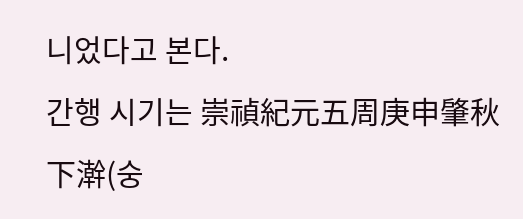니었다고 본다.
간행 시기는 崇禎紀元五周庚申肇秋下澣(숭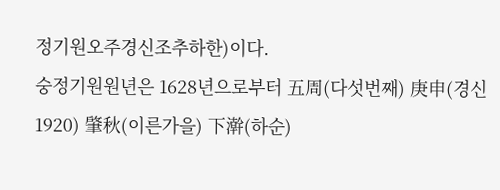정기원오주경신조추하한)이다.
숭정기원원년은 1628년으로부터 五周(다섯번째) 庚申(경신 1920) 肇秋(이른가을) 下澣(하순)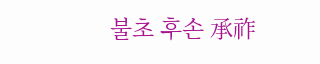불초 후손 承祚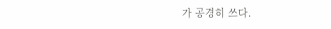가 공경히 쓰다.